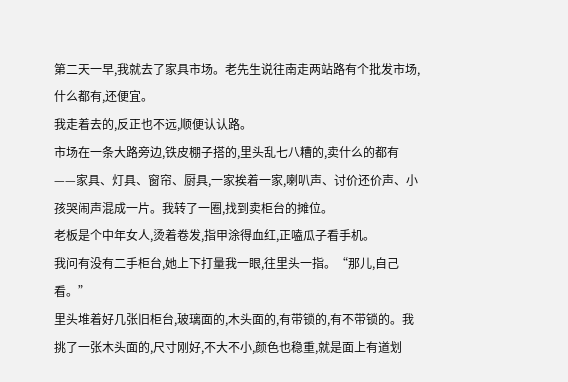第二天一早,我就去了家具市场。老先生说往南走两站路有个批发市场,什么都有,还便宜。
我走着去的,反正也不远,顺便认认路。
市场在一条大路旁边,铁皮棚子搭的,里头乱七八糟的,卖什么的都有——家具、灯具、窗帘、厨具,一家挨着一家,喇叭声、讨价还价声、小孩哭闹声混成一片。我转了一圈,找到卖柜台的摊位。
老板是个中年女人,烫着卷发,指甲涂得血红,正嗑瓜子看手机。
我问有没有二手柜台,她上下打量我一眼,往里头一指。“那儿,自己看。”
里头堆着好几张旧柜台,玻璃面的,木头面的,有带锁的,有不带锁的。我挑了一张木头面的,尺寸刚好,不大不小,颜色也稳重,就是面上有道划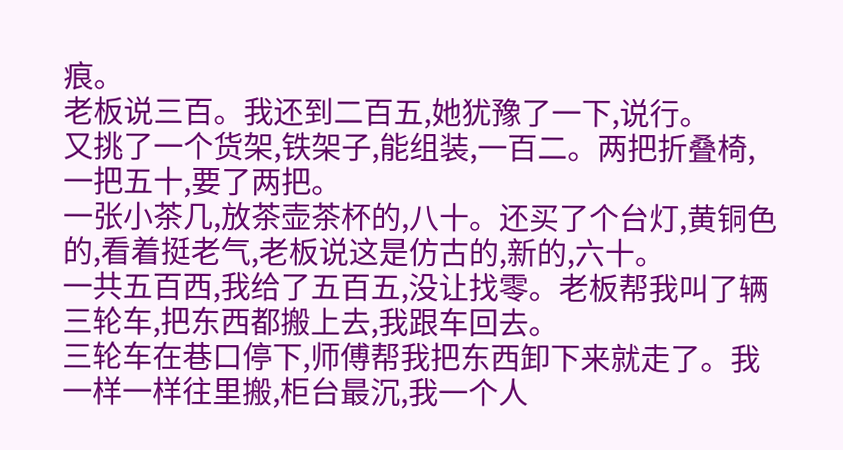痕。
老板说三百。我还到二百五,她犹豫了一下,说行。
又挑了一个货架,铁架子,能组装,一百二。两把折叠椅,一把五十,要了两把。
一张小茶几,放茶壶茶杯的,八十。还买了个台灯,黄铜色的,看着挺老气,老板说这是仿古的,新的,六十。
一共五百西,我给了五百五,没让找零。老板帮我叫了辆三轮车,把东西都搬上去,我跟车回去。
三轮车在巷口停下,师傅帮我把东西卸下来就走了。我一样一样往里搬,柜台最沉,我一个人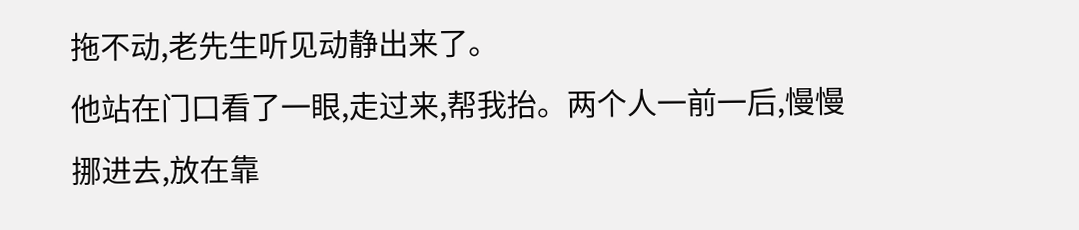拖不动,老先生听见动静出来了。
他站在门口看了一眼,走过来,帮我抬。两个人一前一后,慢慢挪进去,放在靠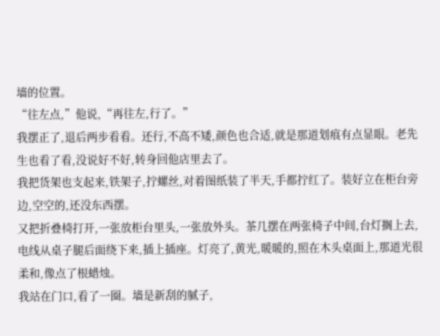墙的位置。
“往左点,”他说,“再往左,行了。”
我摆正了,退后两步看看。还行,不高不矮,颜色也合适,就是那道划痕有点显眼。老先生也看了看,没说好不好,转身回他店里去了。
我把货架也支起来,铁架子,拧螺丝,对着图纸装了半天,手都拧红了。装好立在柜台旁边,空空的,还没东西摆。
又把折叠椅打开,一张放柜台里头,一张放外头。茶几摆在两张椅子中间,台灯搁上去,电线从桌子腿后面绕下来,插上插座。灯亮了,黄光,暖暖的,照在木头桌面上,那道光很柔和,像点了根蜡烛。
我站在门口,看了一圈。墙是新刮的腻子,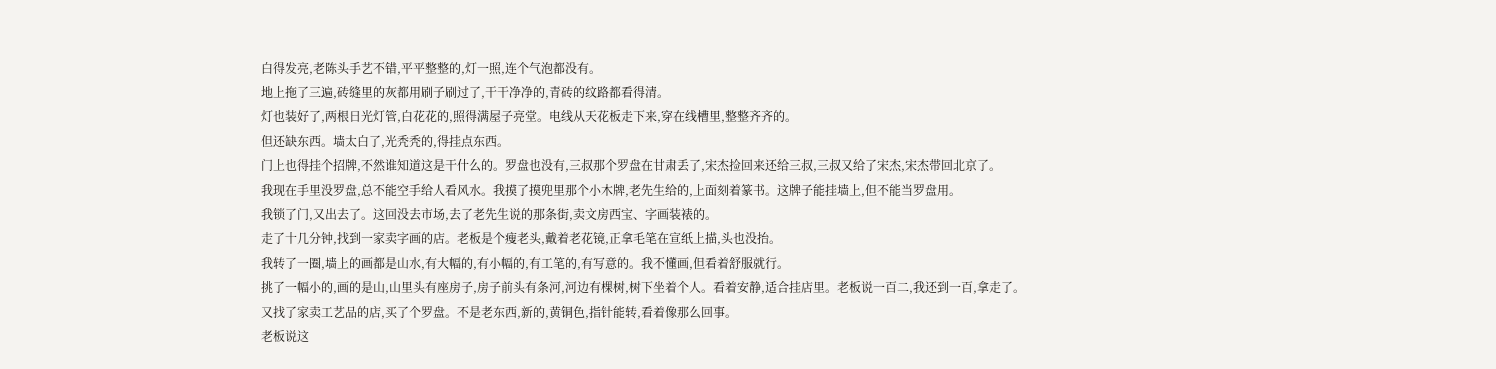白得发亮,老陈头手艺不错,平平整整的,灯一照,连个气泡都没有。
地上拖了三遍,砖缝里的灰都用刷子刷过了,干干净净的,青砖的纹路都看得清。
灯也装好了,两根日光灯管,白花花的,照得满屋子亮堂。电线从天花板走下来,穿在线槽里,整整齐齐的。
但还缺东西。墙太白了,光秃秃的,得挂点东西。
门上也得挂个招牌,不然谁知道这是干什么的。罗盘也没有,三叔那个罗盘在甘肃丢了,宋杰捡回来还给三叔,三叔又给了宋杰,宋杰带回北京了。
我现在手里没罗盘,总不能空手给人看风水。我摸了摸兜里那个小木牌,老先生给的,上面刻着篆书。这牌子能挂墙上,但不能当罗盘用。
我锁了门,又出去了。这回没去市场,去了老先生说的那条街,卖文房西宝、字画装裱的。
走了十几分钟,找到一家卖字画的店。老板是个瘦老头,戴着老花镜,正拿毛笔在宣纸上描,头也没抬。
我转了一圈,墙上的画都是山水,有大幅的,有小幅的,有工笔的,有写意的。我不懂画,但看着舒服就行。
挑了一幅小的,画的是山,山里头有座房子,房子前头有条河,河边有棵树,树下坐着个人。看着安静,适合挂店里。老板说一百二,我还到一百,拿走了。
又找了家卖工艺品的店,买了个罗盘。不是老东西,新的,黄铜色,指针能转,看着像那么回事。
老板说这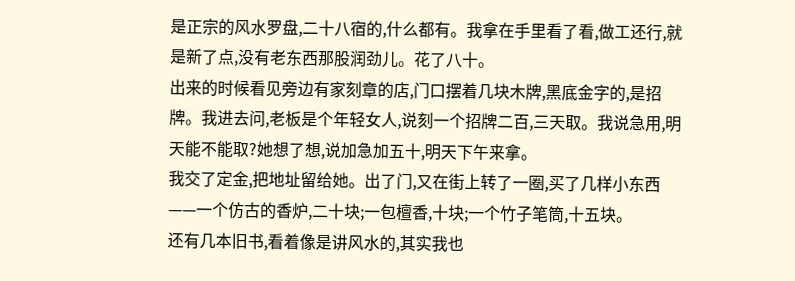是正宗的风水罗盘,二十八宿的,什么都有。我拿在手里看了看,做工还行,就是新了点,没有老东西那股润劲儿。花了八十。
出来的时候看见旁边有家刻章的店,门口摆着几块木牌,黑底金字的,是招牌。我进去问,老板是个年轻女人,说刻一个招牌二百,三天取。我说急用,明天能不能取?她想了想,说加急加五十,明天下午来拿。
我交了定金,把地址留给她。出了门,又在街上转了一圈,买了几样小东西——一个仿古的香炉,二十块;一包檀香,十块;一个竹子笔筒,十五块。
还有几本旧书,看着像是讲风水的,其实我也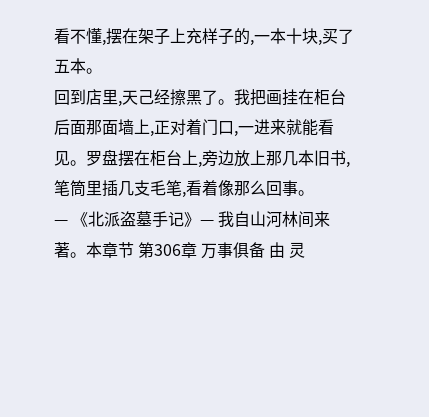看不懂,摆在架子上充样子的,一本十块,买了五本。
回到店里,天己经擦黑了。我把画挂在柜台后面那面墙上,正对着门口,一进来就能看见。罗盘摆在柜台上,旁边放上那几本旧书,笔筒里插几支毛笔,看着像那么回事。
— 《北派盗墓手记》— 我自山河林间来 著。本章节 第306章 万事俱备 由 灵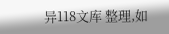异118文库 整理,如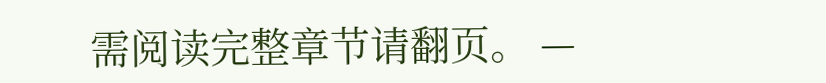需阅读完整章节请翻页。 —